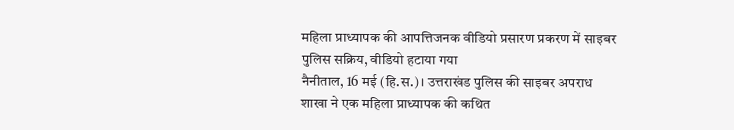महिला प्राध्यापक की आपत्तिजनक वीडियो प्रसारण प्रकरण में साइबर पुलिस सक्रिय, वीडियो हटाया गया
नैनीताल, 16 मई (हि.स.)। उत्तराखंड पुलिस की साइबर अपराध शाखा ने एक महिला प्राध्यापक की कथित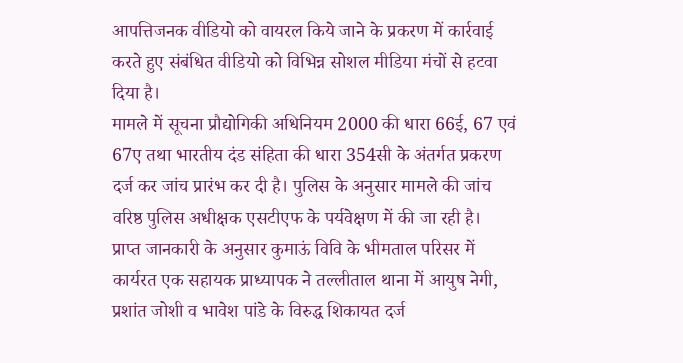आपत्तिजनक वीडियो को वायरल किये जाने के प्रकरण में कार्रवाई करते हुए संबंधित वीडियो को विभिन्न सोशल मीडिया मंचों से हटवा दिया है।
मामले में सूचना प्रौद्योगिकी अधिनियम 2000 की धारा 66ई, 67 एवं 67ए तथा भारतीय दंड संहिता की धारा 354सी के अंतर्गत प्रकरण दर्ज कर जांच प्रारंभ कर दी है। पुलिस के अनुसार मामले की जांच वरिष्ठ पुलिस अधीक्षक एसटीएफ के पर्यवेक्षण में की जा रही है।
प्राप्त जानकारी के अनुसार कुमाऊं विवि के भीमताल परिसर में कार्यरत एक सहायक प्राध्यापक ने तल्लीताल थाना में आयुष नेगी, प्रशांत जोशी व भावेश पांडे के विरुद्ध शिकायत दर्ज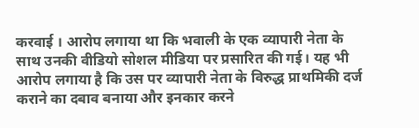करवाई । आरोप लगाया था कि भवाली के एक व्यापारी नेता के साथ उनकी वीडियो सोशल मीडिया पर प्रसारित की गई। यह भी आरोप लगाया है कि उस पर व्यापारी नेता के विरुद्ध प्राथमिकी दर्ज कराने का दबाव बनाया और इनकार करने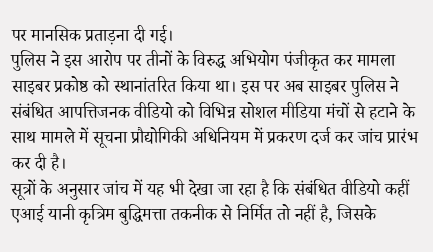पर मानसिक प्रताड़ना दी गई।
पुलिस ने इस आरोप पर तीनों के विरुद्ध अभियोग पंजीकृत कर मामला साइबर प्रकोष्ठ को स्थानांतरित किया था। इस पर अब साइबर पुलिस ने संबंधित आपत्तिजनक वीडियो को विभिन्न सोशल मीडिया मंचों से हटाने के साथ मामले में सूचना प्रौद्योगिकी अधिनियम में प्रकरण दर्ज कर जांच प्रारंभ कर दी है।
सूत्रों के अनुसार जांच में यह भी देखा जा रहा है कि संबंधित वीडियो कहीं एआई यानी कृत्रिम बुद्धिमत्ता तकनीक से निर्मित तो नहीं है, जिसके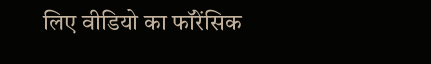लिए वीडियो का फॉरेंसिक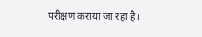परीक्षण कराया जा रहा है।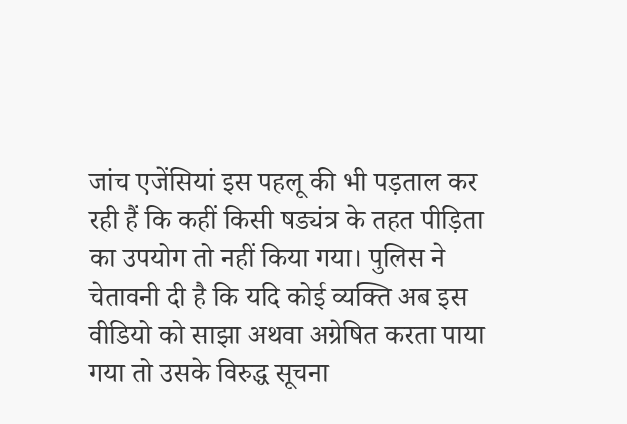जांच एजेंसियां इस पहलू की भी पड़ताल कर रही हैं कि कहीं किसी षड्यंत्र के तहत पीड़िता का उपयोग तो नहीं किया गया। पुलिस ने चेतावनी दी है कि यदि कोई व्यक्ति अब इस वीडियो को साझा अथवा अग्रेषित करता पाया गया तो उसके विरुद्ध सूचना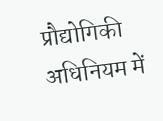प्रौद्योगिकी अधिनियम में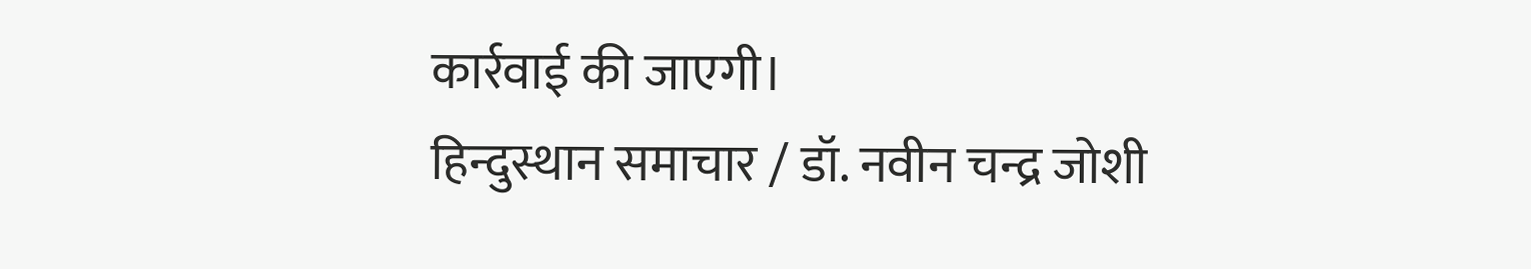कार्रवाई की जाएगी।
हिन्दुस्थान समाचार / डॉ. नवीन चन्द्र जोशी